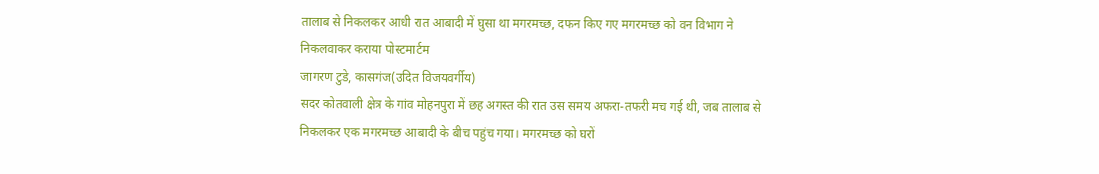तालाब से निकलकर आधी रात आबादी में घुसा था मगरमच्छ, दफन किए गए मगरमच्छ को वन विभाग ने निकलवाकर कराया पोस्टमार्टम
जागरण टुडे, कासगंज(उदित विजयवर्गीय)
सदर कोतवाली क्षेत्र के गांव मोहनपुरा में छह अगस्त की रात उस समय अफरा-तफरी मच गई थी, जब तालाब से निकलकर एक मगरमच्छ आबादी के बीच पहुंच गया। मगरमच्छ को घरों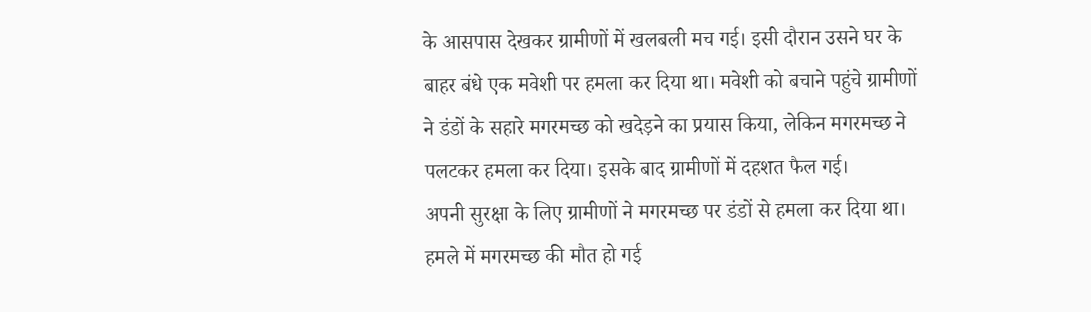के आसपास देखकर ग्रामीणों में खलबली मच गई। इसी दौरान उसने घर के बाहर बंधे एक मवेशी पर हमला कर दिया था। मवेशी को बचाने पहुंचे ग्रामीणों ने डंडों के सहारे मगरमच्छ को खदेड़ने का प्रयास किया, लेकिन मगरमच्छ ने पलटकर हमला कर दिया। इसके बाद ग्रामीणों में दहशत फैल गई।
अपनी सुरक्षा के लिए ग्रामीणों ने मगरमच्छ पर डंडों से हमला कर दिया था। हमले में मगरमच्छ की मौत हो गई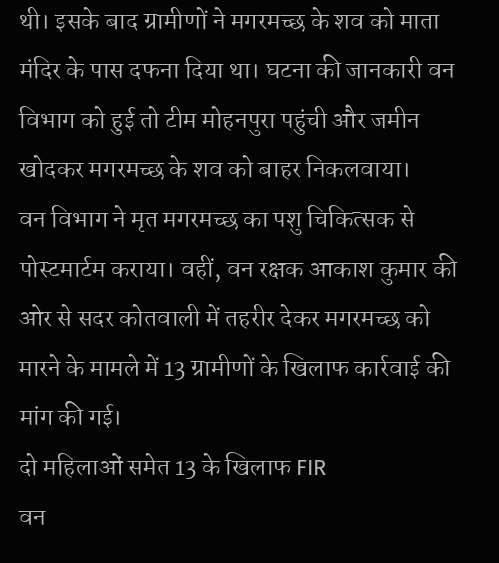थी। इसके बाद ग्रामीणों ने मगरमच्छ के शव को माता मंदिर के पास दफना दिया था। घटना की जानकारी वन विभाग को हुई तो टीम मोहनपुरा पहुंची और जमीन खोदकर मगरमच्छ के शव को बाहर निकलवाया।
वन विभाग ने मृत मगरमच्छ का पशु चिकित्सक से पोस्टमार्टम कराया। वहीं, वन रक्षक आकाश कुमार की ओर से सदर कोतवाली में तहरीर देकर मगरमच्छ को मारने के मामले में 13 ग्रामीणों के खिलाफ कार्रवाई की मांग की गई।
दो महिलाओं समेत 13 के खिलाफ FIR
वन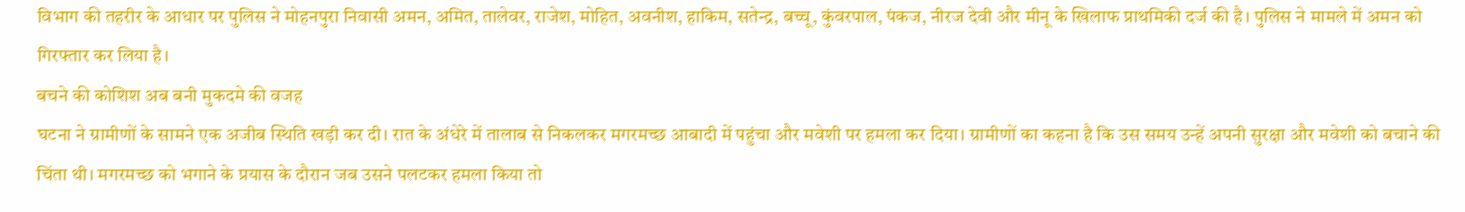विभाग की तहरीर के आधार पर पुलिस ने मोहनपुरा निवासी अमन, अमित, तालेवर, राजेश, मोहित, अवनीश, हाकिम, सतेन्द्र, बच्चू, कुंवरपाल, पंकज, नीरज देवी और मीनू के खिलाफ प्राथमिकी दर्ज की है। पुलिस ने मामले में अमन को गिरफ्तार कर लिया है।
बचने की कोशिश अब बनी मुकदमे की वजह
घटना ने ग्रामीणों के सामने एक अजीब स्थिति खड़ी कर दी। रात के अंधेरे में तालाब से निकलकर मगरमच्छ आबादी में पहुंचा और मवेशी पर हमला कर दिया। ग्रामीणों का कहना है कि उस समय उन्हें अपनी सुरक्षा और मवेशी को बचाने की चिंता थी। मगरमच्छ को भगाने के प्रयास के दौरान जब उसने पलटकर हमला किया तो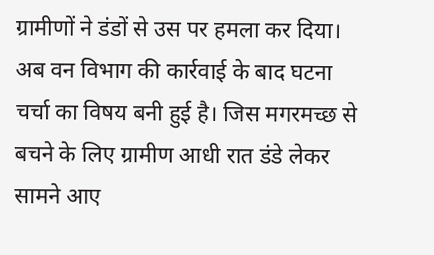ग्रामीणों ने डंडों से उस पर हमला कर दिया।
अब वन विभाग की कार्रवाई के बाद घटना चर्चा का विषय बनी हुई है। जिस मगरमच्छ से बचने के लिए ग्रामीण आधी रात डंडे लेकर सामने आए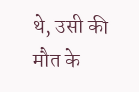थे, उसी की मौत के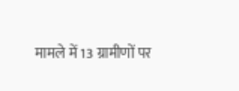मामले में 13 ग्रामीणों पर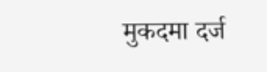मुकदमा दर्ज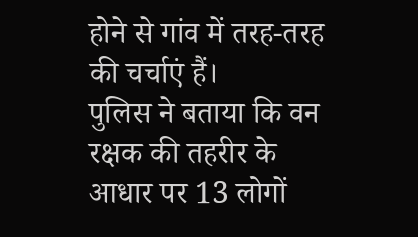होने से गांव में तरह-तरह की चर्चाएं हैं।
पुलिस ने बताया कि वन रक्षक की तहरीर के आधार पर 13 लोगों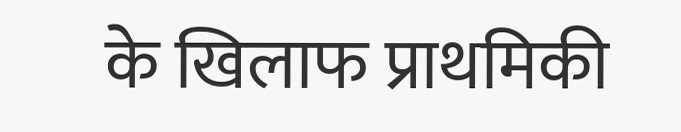के खिलाफ प्राथमिकी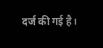दर्ज की गई है।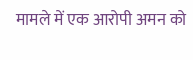मामले में एक आरोपी अमन को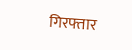गिरफ्तार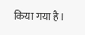किया गया है।